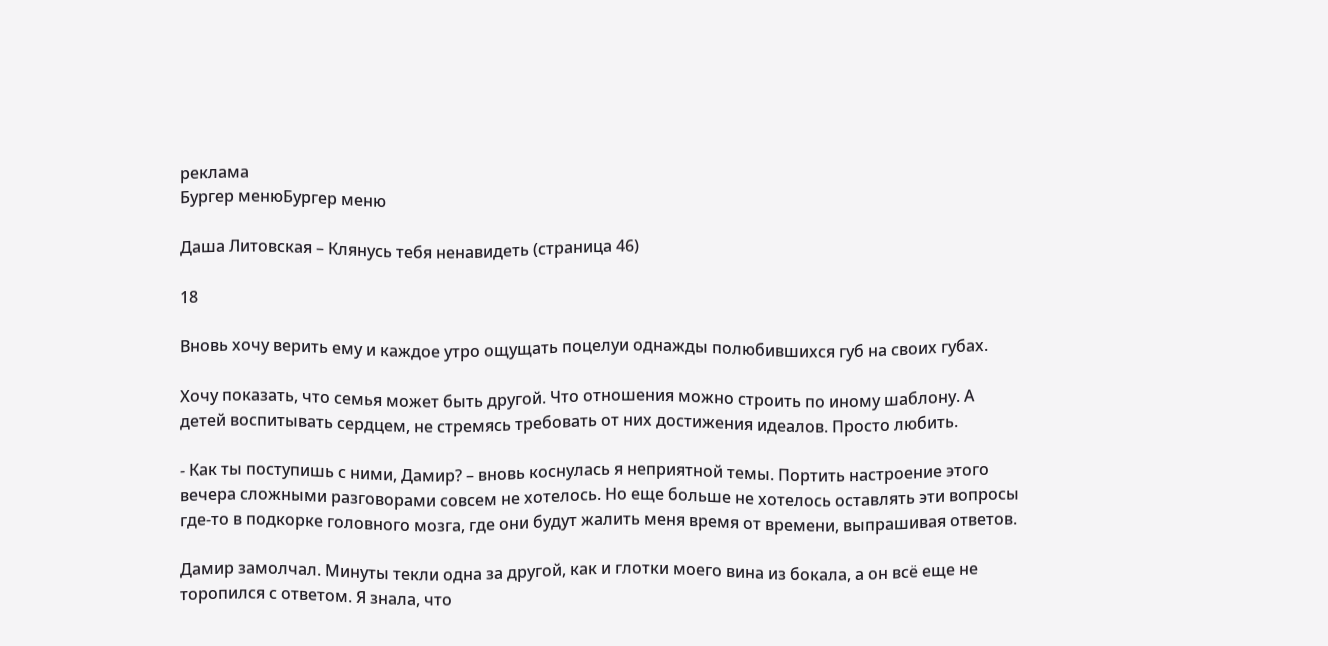реклама
Бургер менюБургер меню

Даша Литовская – Клянусь тебя ненавидеть (страница 46)

18

Вновь хочу верить ему и каждое утро ощущать поцелуи однажды полюбившихся губ на своих губах.

Хочу показать, что семья может быть другой. Что отношения можно строить по иному шаблону. А детей воспитывать сердцем, не стремясь требовать от них достижения идеалов. Просто любить.

- Как ты поступишь с ними, Дамир? – вновь коснулась я неприятной темы. Портить настроение этого вечера сложными разговорами совсем не хотелось. Но еще больше не хотелось оставлять эти вопросы где-то в подкорке головного мозга, где они будут жалить меня время от времени, выпрашивая ответов.

Дамир замолчал. Минуты текли одна за другой, как и глотки моего вина из бокала, а он всё еще не торопился с ответом. Я знала, что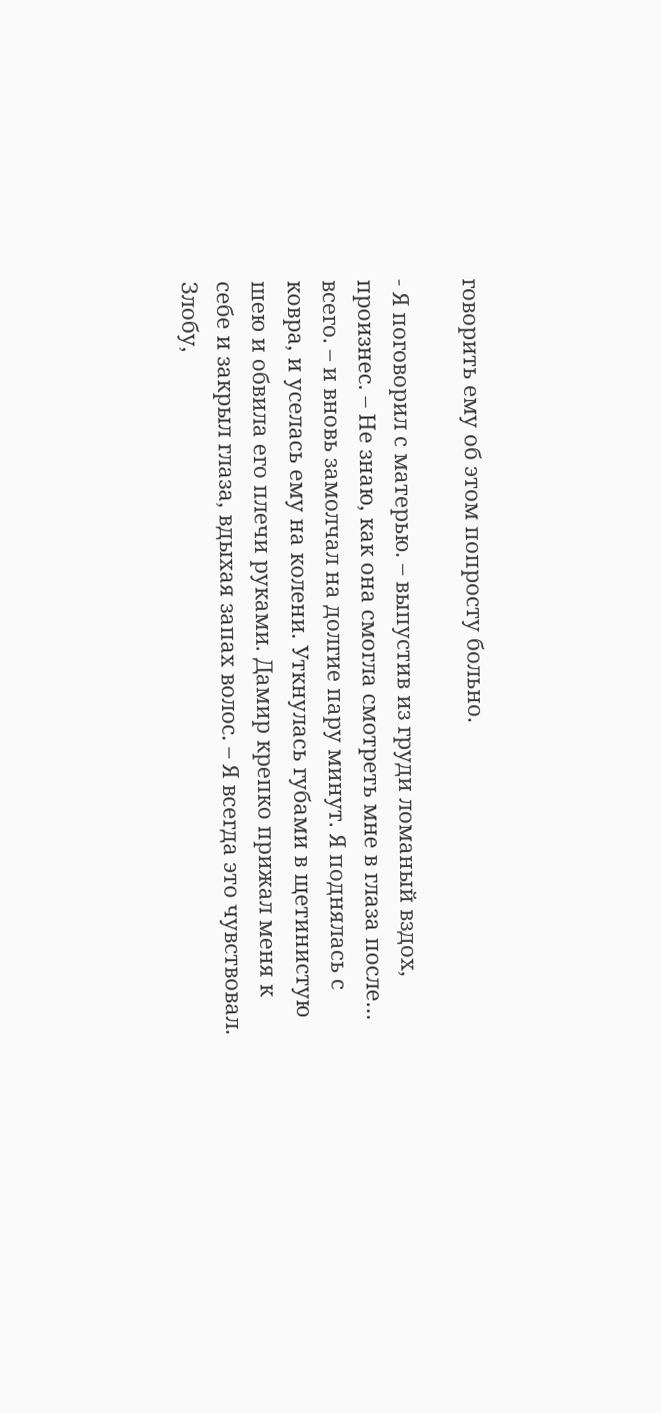говорить ему об этом попросту больно.

- Я поговорил с матерью. – выпустив из груди ломаный вздох, произнес. – Не знаю, как она смогла смотреть мне в глаза после… всего. – и вновь замолчал на долгие пару минут. Я поднялась с ковра, и уселась ему на колени. Уткнулась губами в щетинистую шею и обвила его плечи руками. Дамир крепко прижал меня к себе и закрыл глаза, вдыхая запах волос. – Я всегда это чувствовал. Злобу,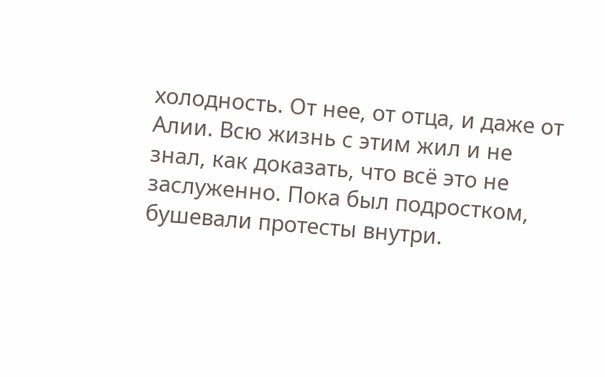холодность. От нее, от отца, и даже от Алии. Всю жизнь с этим жил и не знал, как доказать, что всё это не заслуженно. Пока был подростком, бушевали протесты внутри.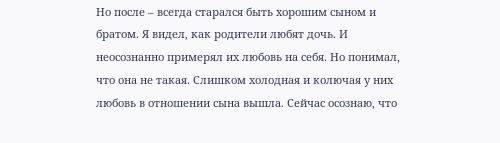Но после – всегда старался быть хорошим сыном и братом. Я видел, как родители любят дочь. И неосознанно примерял их любовь на себя. Но понимал, что она не такая. Слишком холодная и колючая у них любовь в отношении сына вышла. Сейчас осознаю, что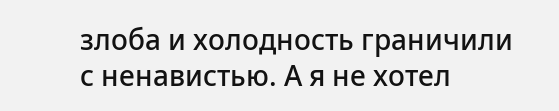злоба и холодность граничили с ненавистью. А я не хотел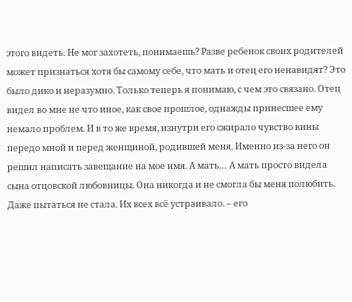этого видеть. Не мог захотеть, понимаешь? Разве ребенок своих родителей может признаться хотя бы самому себе, что мать и отец его ненавидят? Это было дико и неразумно. Только теперь я понимаю, с чем это связано. Отец видел во мне не что иное, как свое прошлое, однажды принесшее ему немало проблем. И в то же время, изнутри его сжирало чувство вины передо мной и перед женщиной, родившей меня. Именно из-за него он решил написать завещание на мое имя. А мать… А мать просто видела сына отцовской любовницы. Она никогда и не смогла бы меня полюбить. Даже пытаться не стала. Их всех всё устраивало. – его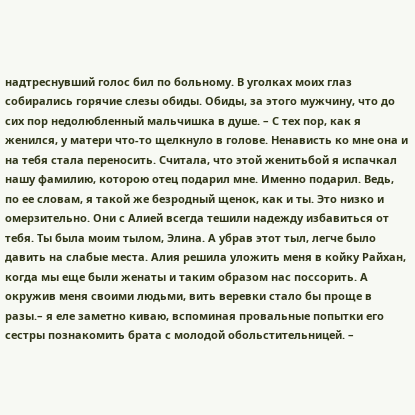надтреснувший голос бил по больному. В уголках моих глаз собирались горячие слезы обиды. Обиды, за этого мужчину, что до сих пор недолюбленный мальчишка в душе. – С тех пор, как я женился, у матери что-то щелкнуло в голове. Ненависть ко мне она и на тебя стала переносить. Считала, что этой женитьбой я испачкал нашу фамилию, которою отец подарил мне. Именно подарил. Ведь, по ее словам, я такой же безродный щенок, как и ты. Это низко и омерзительно. Они с Алией всегда тешили надежду избавиться от тебя. Ты была моим тылом, Элина. А убрав этот тыл, легче было давить на слабые места. Алия решила уложить меня в койку Райхан, когда мы еще были женаты и таким образом нас поссорить. А окружив меня своими людьми, вить веревки стало бы проще в разы.– я еле заметно киваю, вспоминая провальные попытки его сестры познакомить брата с молодой обольстительницей. –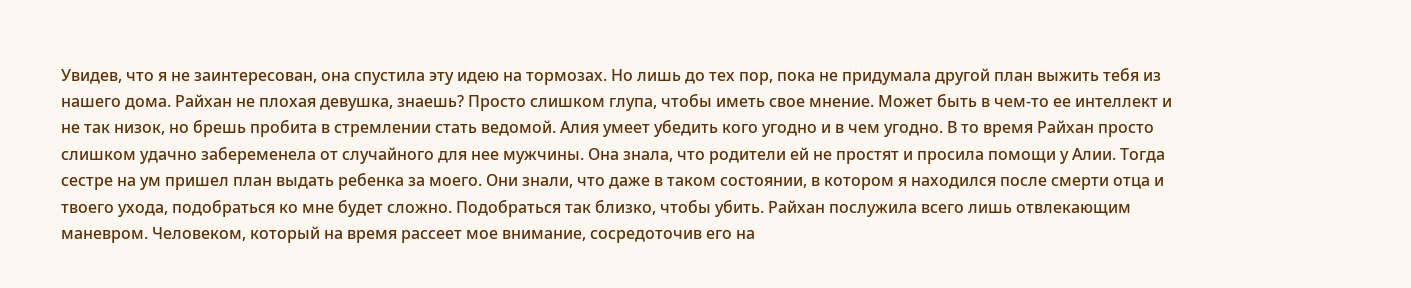Увидев, что я не заинтересован, она спустила эту идею на тормозах. Но лишь до тех пор, пока не придумала другой план выжить тебя из нашего дома. Райхан не плохая девушка, знаешь? Просто слишком глупа, чтобы иметь свое мнение. Может быть в чем-то ее интеллект и не так низок, но брешь пробита в стремлении стать ведомой. Алия умеет убедить кого угодно и в чем угодно. В то время Райхан просто слишком удачно забеременела от случайного для нее мужчины. Она знала, что родители ей не простят и просила помощи у Алии. Тогда сестре на ум пришел план выдать ребенка за моего. Они знали, что даже в таком состоянии, в котором я находился после смерти отца и твоего ухода, подобраться ко мне будет сложно. Подобраться так близко, чтобы убить. Райхан послужила всего лишь отвлекающим маневром. Человеком, который на время рассеет мое внимание, сосредоточив его на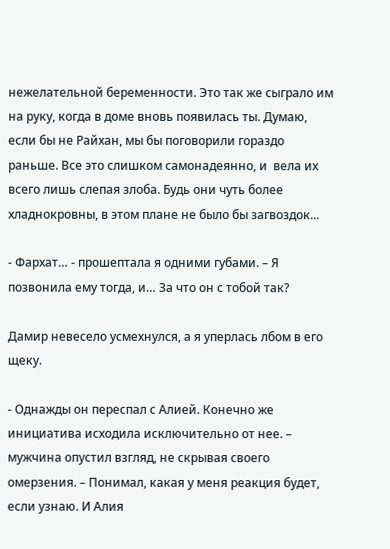нежелательной беременности. Это так же сыграло им на руку, когда в доме вновь появилась ты. Думаю, если бы не Райхан, мы бы поговорили гораздо раньше. Все это слишком самонадеянно, и  вела их всего лишь слепая злоба. Будь они чуть более хладнокровны, в этом плане не было бы загвоздок...

- Фархат… - прошептала я одними губами. – Я позвонила ему тогда, и… За что он с тобой так?

Дамир невесело усмехнулся, а я уперлась лбом в его щеку.

- Однажды он переспал с Алией. Конечно же инициатива исходила исключительно от нее. – мужчина опустил взгляд, не скрывая своего омерзения. – Понимал, какая у меня реакция будет, если узнаю. И Алия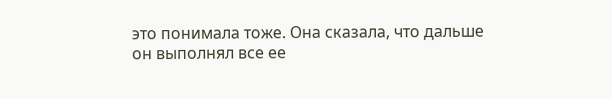это понимала тоже. Она сказала, что дальше он выполнял все ее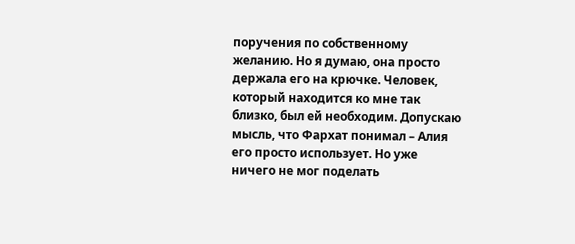поручения по собственному желанию. Но я думаю, она просто держала его на крючке. Человек, который находится ко мне так близко, был ей необходим. Допускаю мысль, что Фархат понимал – Алия его просто использует. Но уже ничего не мог поделать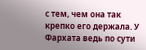с тем, чем она так крепко его держала. У Фархата ведь по сути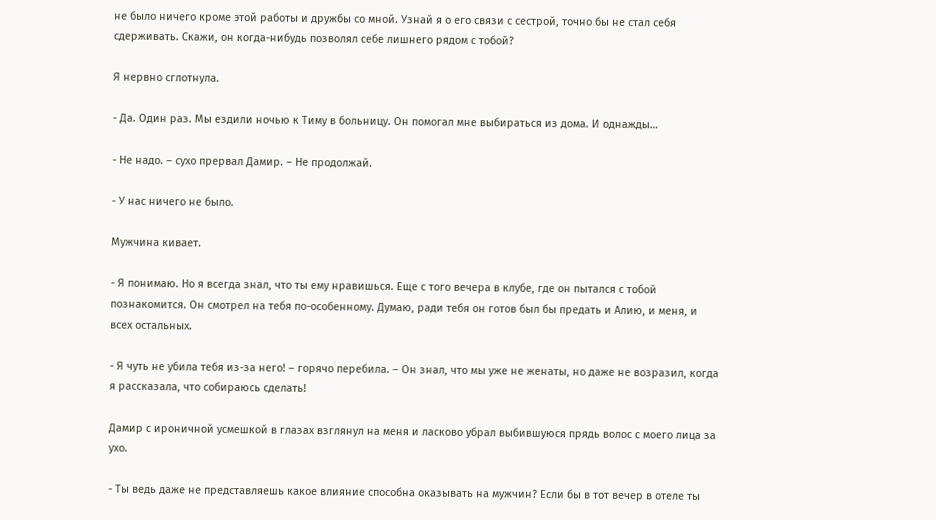не было ничего кроме этой работы и дружбы со мной. Узнай я о его связи с сестрой, точно бы не стал себя сдерживать. Скажи, он когда-нибудь позволял себе лишнего рядом с тобой?

Я нервно сглотнула.

- Да. Один раз. Мы ездили ночью к Тиму в больницу. Он помогал мне выбираться из дома. И однажды…

- Не надо. – сухо прервал Дамир. – Не продолжай.

- У нас ничего не было.

Мужчина кивает.

- Я понимаю. Но я всегда знал, что ты ему нравишься. Еще с того вечера в клубе, где он пытался с тобой познакомится. Он смотрел на тебя по-особенному. Думаю, ради тебя он готов был бы предать и Алию, и меня, и всех остальных.

- Я чуть не убила тебя из-за него! – горячо перебила. – Он знал, что мы уже не женаты, но даже не возразил, когда я рассказала, что собираюсь сделать!

Дамир с ироничной усмешкой в глазах взглянул на меня и ласково убрал выбившуюся прядь волос с моего лица за ухо.

- Ты ведь даже не представляешь какое влияние способна оказывать на мужчин? Если бы в тот вечер в отеле ты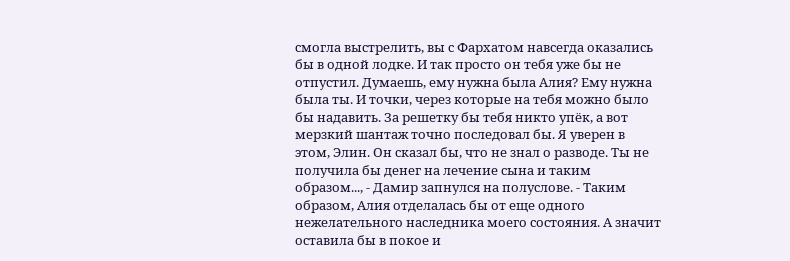смогла выстрелить, вы с Фархатом навсегда оказались бы в одной лодке. И так просто он тебя уже бы не отпустил. Думаешь, ему нужна была Алия? Ему нужна была ты. И точки, через которые на тебя можно было бы надавить. За решетку бы тебя никто упёк, а вот мерзкий шантаж точно последовал бы. Я уверен в этом, Элин. Он сказал бы, что не знал о разводе. Ты не получила бы денег на лечение сына и таким образом..., - Дамир запнулся на полуслове. - Таким образом, Алия отделалась бы от еще одного нежелательного наследника моего состояния. А значит оставила бы в покое и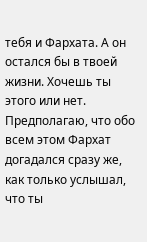тебя и Фархата. А он остался бы в твоей жизни. Хочешь ты этого или нет. Предполагаю, что обо всем этом Фархат догадался сразу же, как только услышал, что ты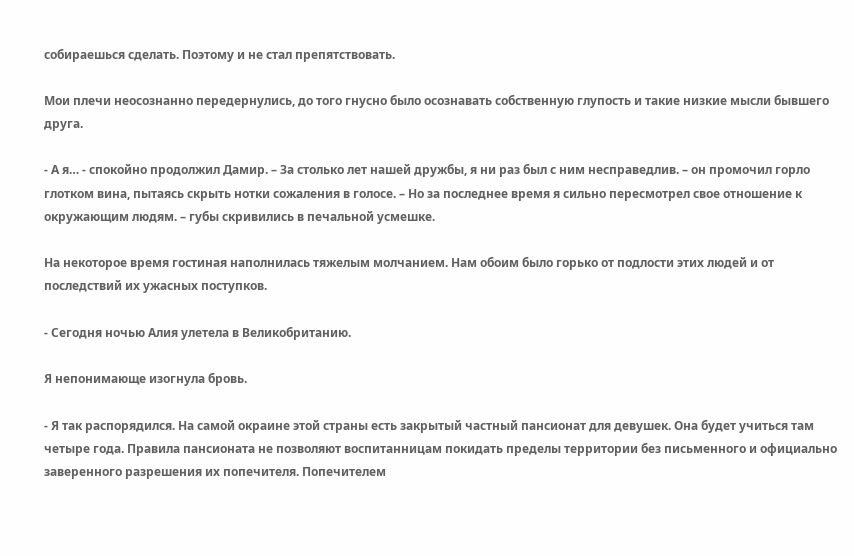собираешься сделать. Поэтому и не стал препятствовать.

Мои плечи неосознанно передернулись, до того гнусно было осознавать собственную глупость и такие низкие мысли бывшего друга.

- А я… - спокойно продолжил Дамир. – За столько лет нашей дружбы, я ни раз был с ним несправедлив. – он промочил горло глотком вина, пытаясь скрыть нотки сожаления в голосе. – Но за последнее время я сильно пересмотрел свое отношение к окружающим людям. – губы скривились в печальной усмешке.

На некоторое время гостиная наполнилась тяжелым молчанием. Нам обоим было горько от подлости этих людей и от последствий их ужасных поступков.

- Сегодня ночью Алия улетела в Великобританию.

Я непонимающе изогнула бровь.

- Я так распорядился. На самой окраине этой страны есть закрытый частный пансионат для девушек. Она будет учиться там четыре года. Правила пансионата не позволяют воспитанницам покидать пределы территории без письменного и официально заверенного разрешения их попечителя. Попечителем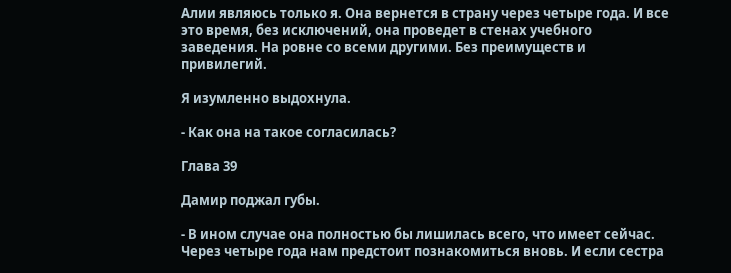Алии являюсь только я. Она вернется в страну через четыре года. И все это время, без исключений, она проведет в стенах учебного заведения. На ровне со всеми другими. Без преимуществ и привилегий.

Я изумленно выдохнула.

- Как она на такое согласилась?

Глава 39

Дамир поджал губы.

- В ином случае она полностью бы лишилась всего, что имеет сейчас. Через четыре года нам предстоит познакомиться вновь. И если сестра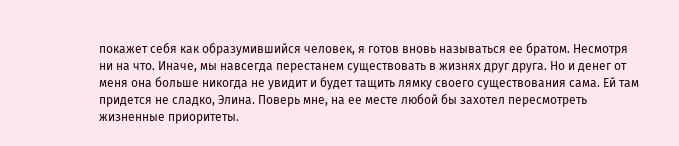покажет себя как образумившийся человек, я готов вновь называться ее братом. Несмотря ни на что. Иначе, мы навсегда перестанем существовать в жизнях друг друга. Но и денег от меня она больше никогда не увидит и будет тащить лямку своего существования сама. Ей там придется не сладко, Элина. Поверь мне, на ее месте любой бы захотел пересмотреть жизненные приоритеты.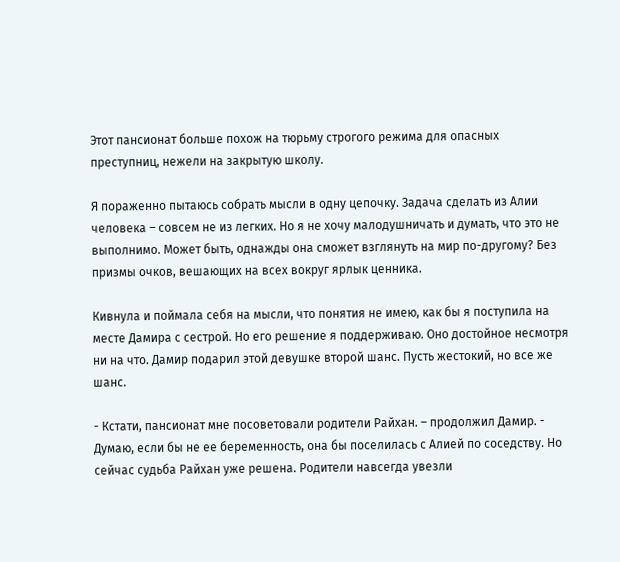Этот пансионат больше похож на тюрьму строгого режима для опасных преступниц, нежели на закрытую школу.

Я пораженно пытаюсь собрать мысли в одну цепочку. Задача сделать из Алии человека – совсем не из легких. Но я не хочу малодушничать и думать, что это не выполнимо. Может быть, однажды она сможет взглянуть на мир по-другому? Без призмы очков, вешающих на всех вокруг ярлык ценника.

Кивнула и поймала себя на мысли, что понятия не имею, как бы я поступила на месте Дамира с сестрой. Но его решение я поддерживаю. Оно достойное несмотря ни на что. Дамир подарил этой девушке второй шанс. Пусть жестокий, но все же шанс.

- Кстати, пансионат мне посоветовали родители Райхан. – продолжил Дамир. - Думаю, если бы не ее беременность, она бы поселилась с Алией по соседству. Но сейчас судьба Райхан уже решена. Родители навсегда увезли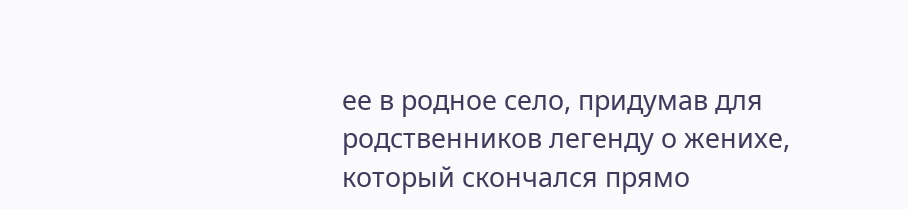ее в родное село, придумав для родственников легенду о женихе, который скончался прямо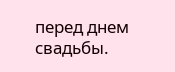перед днем свадьбы.